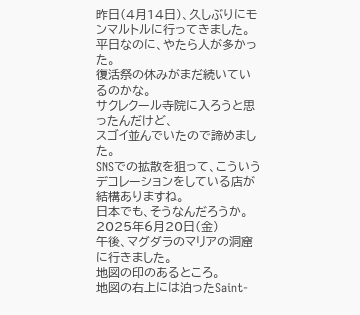昨日(4月14日)、久しぶりにモンマルトルに行ってきました。
平日なのに、やたら人が多かった。
復活祭の休みがまだ続いているのかな。
サクレクール寺院に入ろうと思ったんだけど、
スゴイ並んでいたので諦めました。
SNSでの拡散を狙って、こういうデコレーションをしている店が結構ありますね。
日本でも、そうなんだろうか。
2025年6月20日(金)
午後、マグダラのマリアの洞窟に行きました。
地図の印のあるところ。
地図の右上には泊ったSaint-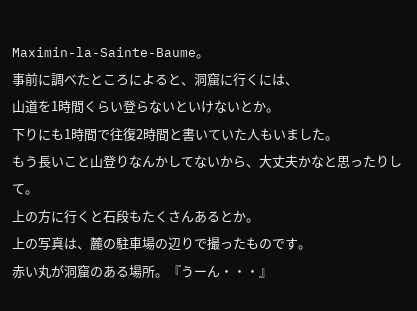Maximin-la-Sainte-Baume。
事前に調べたところによると、洞窟に行くには、
山道を1時間くらい登らないといけないとか。
下りにも1時間で往復2時間と書いていた人もいました。
もう長いこと山登りなんかしてないから、大丈夫かなと思ったりして。
上の方に行くと石段もたくさんあるとか。
上の写真は、麓の駐車場の辺りで撮ったものです。
赤い丸が洞窟のある場所。『うーん・・・』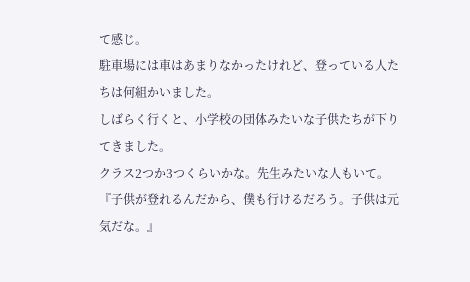て感じ。
駐車場には車はあまりなかったけれど、登っている人たちは何組かいました。
しばらく行くと、小学校の団体みたいな子供たちが下りてきました。
クラス2つか3つくらいかな。先生みたいな人もいて。
『子供が登れるんだから、僕も行けるだろう。子供は元気だな。』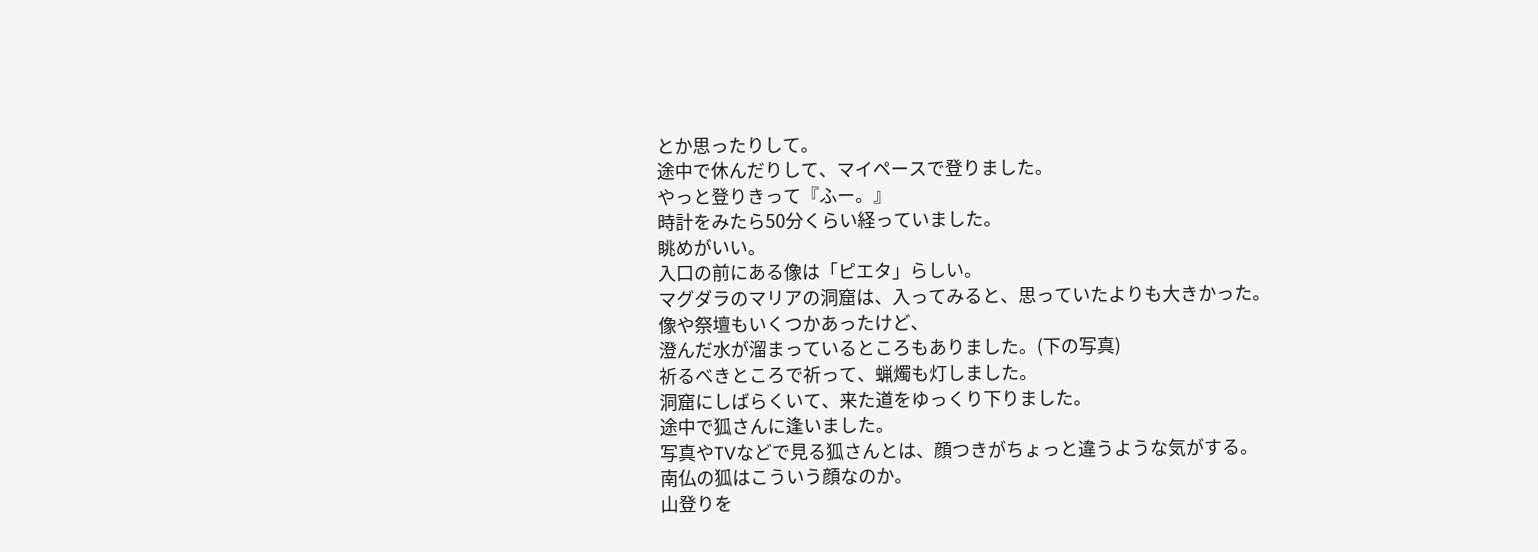とか思ったりして。
途中で休んだりして、マイペースで登りました。
やっと登りきって『ふー。』
時計をみたら50分くらい経っていました。
眺めがいい。
入口の前にある像は「ピエタ」らしい。
マグダラのマリアの洞窟は、入ってみると、思っていたよりも大きかった。
像や祭壇もいくつかあったけど、
澄んだ水が溜まっているところもありました。(下の写真)
祈るべきところで祈って、蝋燭も灯しました。
洞窟にしばらくいて、来た道をゆっくり下りました。
途中で狐さんに逢いました。
写真やTVなどで見る狐さんとは、顔つきがちょっと違うような気がする。
南仏の狐はこういう顔なのか。
山登りを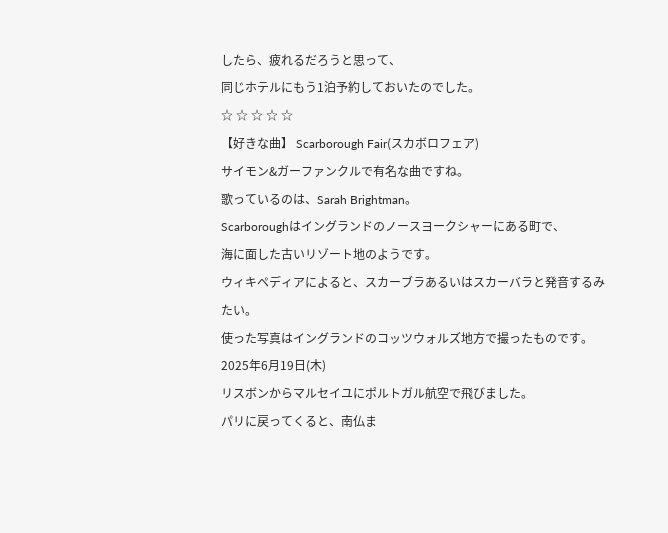したら、疲れるだろうと思って、
同じホテルにもう1泊予約しておいたのでした。
☆ ☆ ☆ ☆ ☆
【好きな曲】 Scarborough Fair(スカボロフェア)
サイモン&ガーファンクルで有名な曲ですね。
歌っているのは、Sarah Brightman。
Scarboroughはイングランドのノースヨークシャーにある町で、
海に面した古いリゾート地のようです。
ウィキペディアによると、スカーブラあるいはスカーバラと発音するみたい。
使った写真はイングランドのコッツウォルズ地方で撮ったものです。
2025年6月19日(木)
リスボンからマルセイユにポルトガル航空で飛びました。
パリに戻ってくると、南仏ま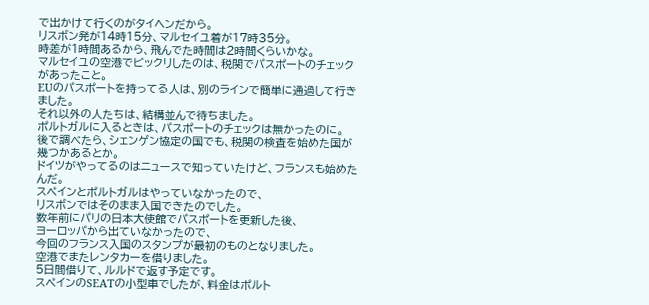で出かけて行くのがタイヘンだから。
リスボン発が14時15分、マルセイユ着が17時35分。
時差が1時間あるから、飛んでた時間は2時間くらいかな。
マルセイユの空港でビックリしたのは、税関でパスポートのチェックがあったこと。
EUのパスポートを持ってる人は、別のラインで簡単に通過して行きました。
それ以外の人たちは、結構並んで待ちました。
ポルトガルに入るときは、パスポートのチェックは無かったのに。
後で調べたら、シェンゲン協定の国でも、税関の検査を始めた国が幾つかあるとか。
ドイツがやってるのはニュースで知っていたけど、フランスも始めたんだ。
スペインとポルトガルはやっていなかったので、
リスボンではそのまま入国できたのでした。
数年前にパリの日本大使館でパスポートを更新した後、
ヨーロッパから出ていなかったので、
今回のフランス入国のスタンプが最初のものとなりました。
空港でまたレンタカーを借りました。
5日間借りて、ルルドで返す予定です。
スペインのSEATの小型車でしたが、料金はポルト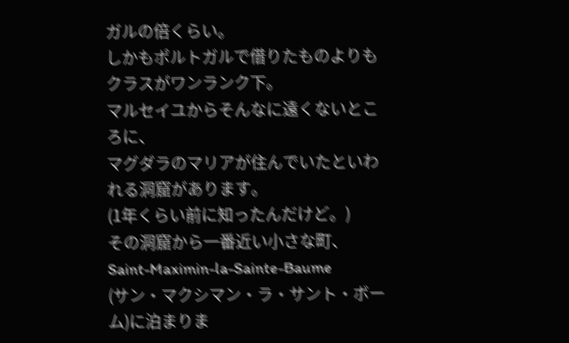ガルの倍くらい。
しかもポルトガルで借りたものよりもクラスがワンランク下。
マルセイユからそんなに遠くないところに、
マグダラのマリアが住んでいたといわれる洞窟があります。
(1年くらい前に知ったんだけど。)
その洞窟から一番近い小さな町、Saint-Maximin-la-Sainte-Baume
(サン・マクシマン・ラ・サント・ボーム)に泊まりま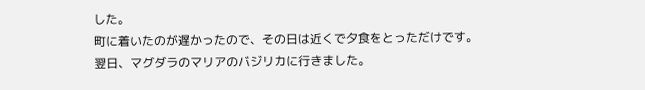した。
町に着いたのが遅かったので、その日は近くで夕食をとっただけです。
翌日、マグダラのマリアのバジリカに行きました。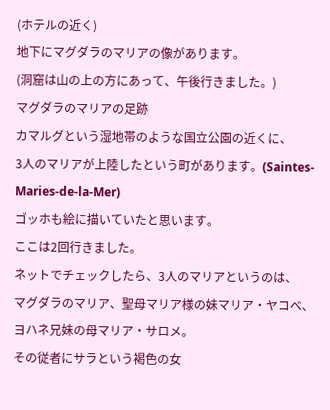(ホテルの近く)
地下にマグダラのマリアの像があります。
(洞窟は山の上の方にあって、午後行きました。)
マグダラのマリアの足跡
カマルグという湿地帯のような国立公園の近くに、
3人のマリアが上陸したという町があります。(Saintes-Maries-de-la-Mer)
ゴッホも絵に描いていたと思います。
ここは2回行きました。
ネットでチェックしたら、3人のマリアというのは、
マグダラのマリア、聖母マリア様の妹マリア・ヤコベ、ヨハネ兄妹の母マリア・サロメ。
その従者にサラという褐色の女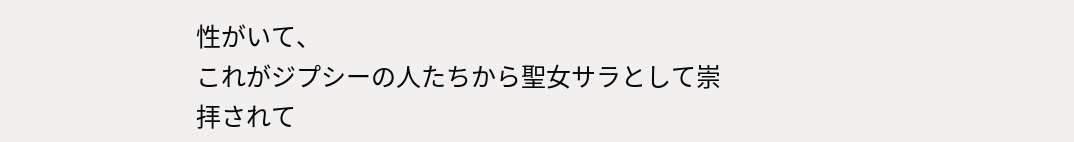性がいて、
これがジプシーの人たちから聖女サラとして崇拝されて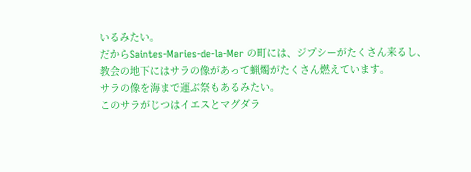いるみたい。
だからSaintes-Maries-de-la-Mer の町には、ジプシーがたくさん来るし、
教会の地下にはサラの像があって蝋燭がたくさん燃えています。
サラの像を海まで運ぶ祭もあるみたい。
このサラがじつはイエスとマグダラ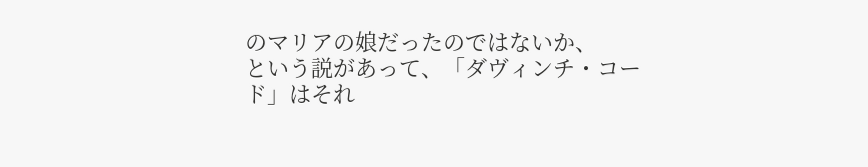のマリアの娘だったのではないか、
という説があって、「ダヴィンチ・コード」はそれ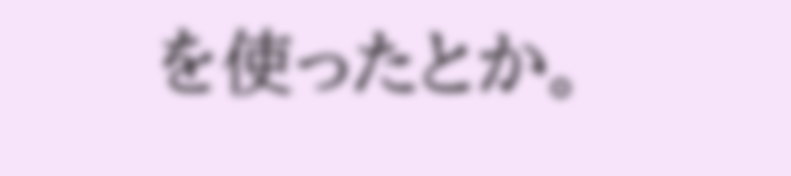を使ったとか。